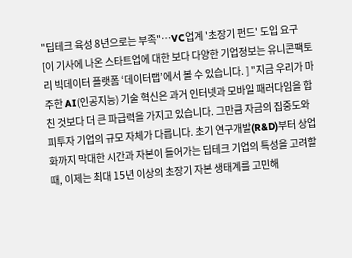"딥테크 육성 8년으로는 부족"…VC업계 '초장기 펀드' 도입 요구
[이 기사에 나온 스타트업에 대한 보다 다양한 기업정보는 유니콘팩토리 빅데이터 플랫폼 ‘데이터랩’에서 볼 수 있습니다. ] "지금 우리가 마주한 AI(인공지능) 기술 혁신은 과거 인터넷과 모바일 패러다임을 합친 것보다 더 큰 파급력을 가지고 있습니다. 그만큼 자금의 집중도와 피투자 기업의 규모 자체가 다릅니다. 초기 연구개발(R&D)부터 상업화까지 막대한 시간과 자본이 들어가는 딥테크 기업의 특성을 고려할 때, 이제는 최대 15년 이상의 초장기 자본 생태계를 고민해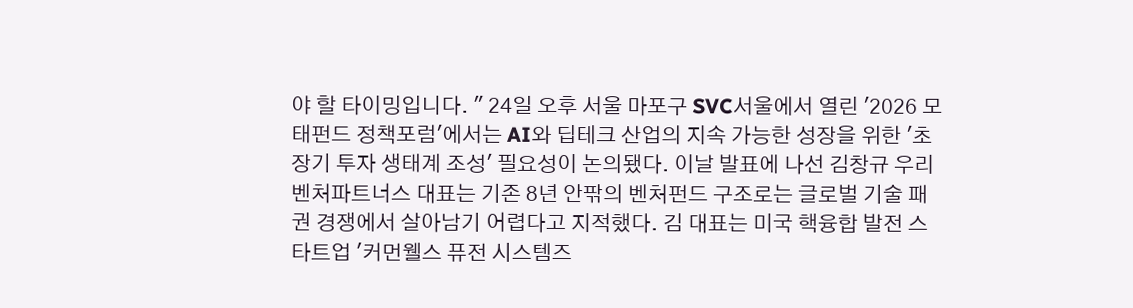야 할 타이밍입니다. " 24일 오후 서울 마포구 SVC서울에서 열린 '2026 모태펀드 정책포럼'에서는 AI와 딥테크 산업의 지속 가능한 성장을 위한 '초장기 투자 생태계 조성' 필요성이 논의됐다. 이날 발표에 나선 김창규 우리벤처파트너스 대표는 기존 8년 안팎의 벤처펀드 구조로는 글로벌 기술 패권 경쟁에서 살아남기 어렵다고 지적했다. 김 대표는 미국 핵융합 발전 스타트업 '커먼웰스 퓨전 시스템즈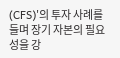(CFS)'의 투자 사례를 들며 장기 자본의 필요성을 강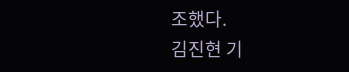조했다.
김진현 기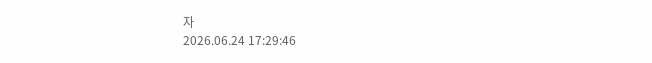자
2026.06.24 17:29:46